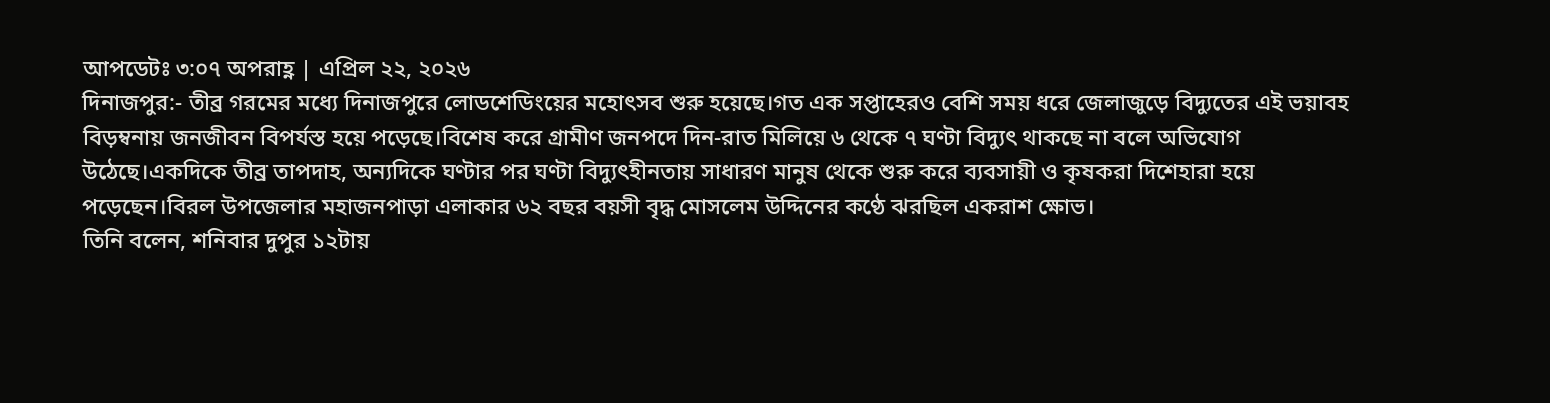আপডেটঃ ৩:০৭ অপরাহ্ণ | এপ্রিল ২২, ২০২৬
দিনাজপুর:- তীব্র গরমের মধ্যে দিনাজপুরে লোডশেডিংয়ের মহোৎসব শুরু হয়েছে।গত এক সপ্তাহেরও বেশি সময় ধরে জেলাজুড়ে বিদ্যুতের এই ভয়াবহ বিড়ম্বনায় জনজীবন বিপর্যস্ত হয়ে পড়েছে।বিশেষ করে গ্রামীণ জনপদে দিন-রাত মিলিয়ে ৬ থেকে ৭ ঘণ্টা বিদ্যুৎ থাকছে না বলে অভিযোগ উঠেছে।একদিকে তীব্র তাপদাহ, অন্যদিকে ঘণ্টার পর ঘণ্টা বিদ্যুৎহীনতায় সাধারণ মানুষ থেকে শুরু করে ব্যবসায়ী ও কৃষকরা দিশেহারা হয়ে পড়েছেন।বিরল উপজেলার মহাজনপাড়া এলাকার ৬২ বছর বয়সী বৃদ্ধ মোসলেম উদ্দিনের কণ্ঠে ঝরছিল একরাশ ক্ষোভ।
তিনি বলেন, শনিবার দুপুর ১২টায়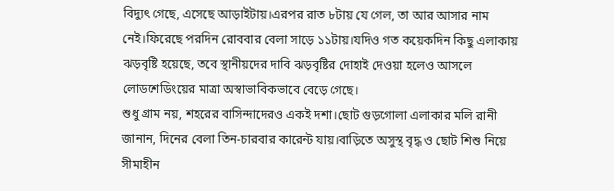বিদ্যুৎ গেছে, এসেছে আড়াইটায়।এরপর রাত ৮টায় যে গেল, তা আর আসার নাম নেই।ফিরেছে পরদিন রোববার বেলা সাড়ে ১১টায়।যদিও গত কয়েকদিন কিছু এলাকায় ঝড়বৃষ্টি হয়েছে, তবে স্থানীয়দের দাবি ঝড়বৃষ্টির দোহাই দেওয়া হলেও আসলে লোডশেডিংয়ের মাত্রা অস্বাভাবিকভাবে বেড়ে গেছে।
শুধু গ্রাম নয়, শহরের বাসিন্দাদেরও একই দশা।ছোট গুড়গোলা এলাকার মলি রানী জানান, দিনের বেলা তিন-চারবার কারেন্ট যায়।বাড়িতে অসুস্থ বৃদ্ধ ও ছোট শিশু নিয়ে সীমাহীন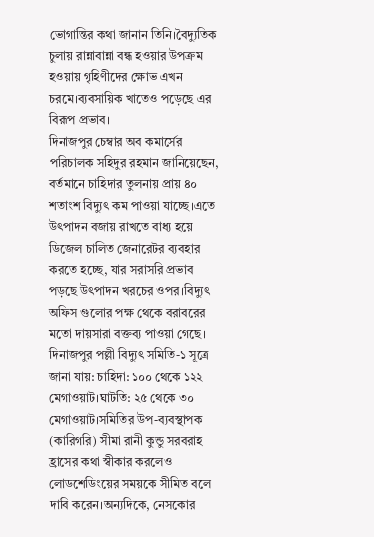ভোগান্তির কথা জানান তিনি।বৈদ্যুতিক চুলায় রান্নাবান্না বন্ধ হওয়ার উপক্রম হওয়ায় গৃহিণীদের ক্ষোভ এখন চরমে।ব্যবসায়িক খাতেও পড়েছে এর বিরূপ প্রভাব।
দিনাজপুর চেম্বার অব কমার্সের পরিচালক সহিদুর রহমান জানিয়েছেন, বর্তমানে চাহিদার তুলনায় প্রায় ৪০ শতাংশ বিদ্যুৎ কম পাওয়া যাচ্ছে।এতে উৎপাদন বজায় রাখতে বাধ্য হয়ে ডিজেল চালিত জেনারেটর ব্যবহার করতে হচ্ছে, যার সরাসরি প্রভাব পড়ছে উৎপাদন খরচের ওপর।বিদ্যুৎ অফিস গুলোর পক্ষ থেকে বরাবরের মতো দায়সারা বক্তব্য পাওয়া গেছে।
দিনাজপুর পল্লী বিদ্যুৎ সমিতি-১ সূত্রে জানা যায়: চাহিদা: ১০০ থেকে ১২২ মেগাওয়াট।ঘাটতি: ২৫ থেকে ৩০ মেগাওয়াট।সমিতির উপ-ব্যবস্থাপক (কারিগরি) সীমা রানী কুন্ডু সরবরাহ হ্রাসের কথা স্বীকার করলেও লোডশেডিংয়ের সময়কে সীমিত বলে দাবি করেন।অন্যদিকে, নেসকোর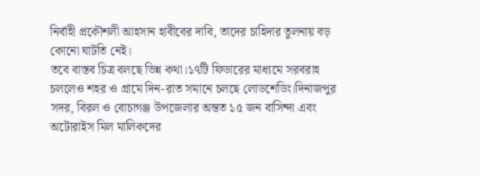নির্বাহী প্রকৌশলী আহসান হাবীবের দাবি, তাদের চাহিদার তুলনায় বড় কোনো ঘাটতি নেই।
তবে বাস্তব চিত্র বলছে ভিন্ন কথা।১৭টি ফিডারের মাধ্যমে সরবরাহ চললেও শহর ও গ্রামে দিন-রাত সমানে চলছে লোডশেডিং।দিনাজপুর সদর, বিরল ও বোচাগঞ্জ উপজেলার অন্তত ১৫ জন বাসিন্দা এবং অটোরাইস মিল মালিকদের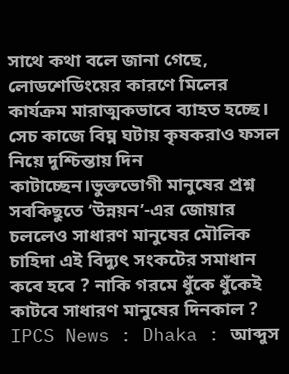সাথে কথা বলে জানা গেছে, লোডশেডিংয়ের কারণে মিলের কার্যক্রম মারাত্মকভাবে ব্যাহত হচ্ছে।
সেচ কাজে বিঘ্ন ঘটায় কৃষকরাও ফসল নিয়ে দুশ্চিন্তায় দিন কাটাচ্ছেন।ভুক্তভোগী মানুষের প্রশ্ন সবকিছুতে ‘উন্নয়ন’-এর জোয়ার চললেও সাধারণ মানুষের মৌলিক চাহিদা এই বিদ্যুৎ সংকটের সমাধান কবে হবে ? নাকি গরমে ধুঁকে ধুঁকেই কাটবে সাধারণ মানুষের দিনকাল ?
IPCS News : Dhaka : আব্দুস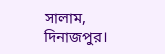সালাম, দিনাজপুর।